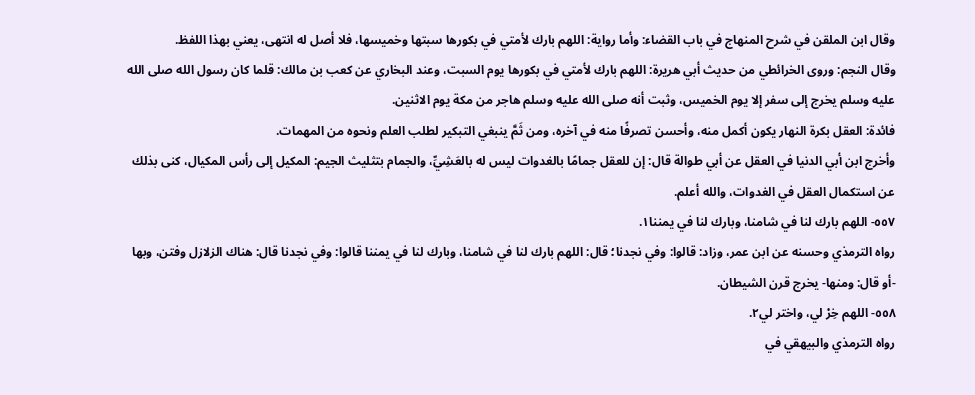وقال ابن الملقن في شرح المنهاج في باب القضاء: وأما رواية: اللهم بارك لأمتي في بكورها سبتها وخميسها، فلا أصل له انتهى، يعني بهذا اللفظ.
وقال النجم: وروى الخرائطي من حديث أبي هريرة: اللهم بارك لأمتي في بكورها يوم السبت، وعند البخاري عن كعب بن مالك: قلما كان رسول الله صلى الله عليه وسلم يخرج إلى سفر إلا يوم الخميس، وثبت أنه صلى الله عليه وسلم هاجر من مكة يوم الاثنين.
فائدة: العقل بكرة النهار يكون أكمل منه، وأحسن تصرفًا منه في آخره، ومن ثَمَّ ينبغي التبكير لطلب العلم ونحوه من المهمات.
وأخرج ابن أبي الدنيا في العقل عن أبي طوالة قال: إن للعقل جمامًا بالغدوات ليس له بالعَشِيِّ، والجمام بتثليث الجيم: المكيل إلى رأس المكيال، كنى بذلك عن استكمال العقل في الغدوات، والله أعلم.
٥٥٧- اللهم بارك لنا في شامنا، وبارك لنا في يمننا١.
رواه الترمذي وحسنه عن ابن عمر، وزاد: قالوا: وفي نجدنا؛ قال: اللهم بارك لنا في شامنا، وبارك لنا في يمننا قالوا: وفي نجدنا قال: هناك الزلازل وفتن، وبها -أو قال: ومنها- يخرج قرن الشيطان.
٥٥٨- اللهم خِرْ لي، واختر لي٢.
رواه الترمذي والبيهقي في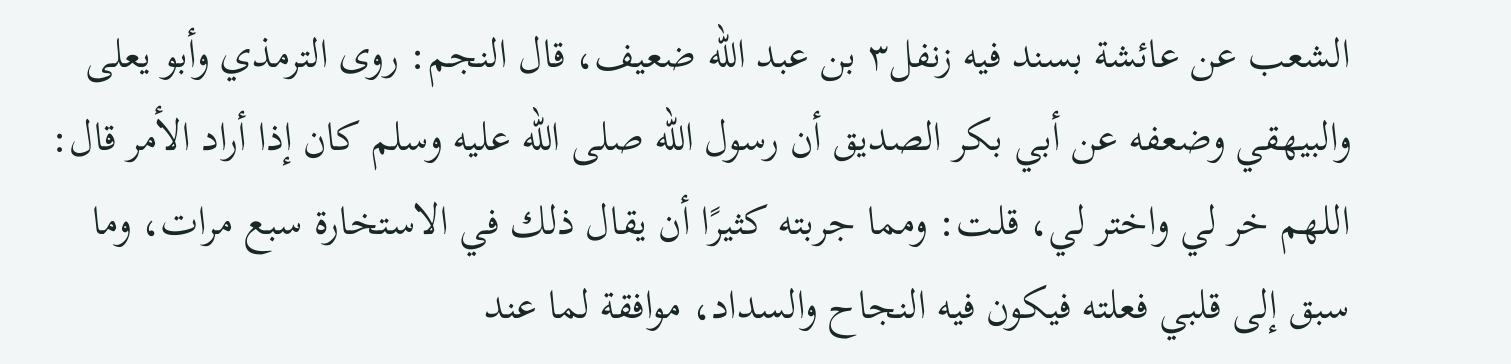الشعب عن عائشة بسند فيه زنفل٣ بن عبد الله ضعيف، قال النجم: روى الترمذي وأبو يعلى والبيهقي وضعفه عن أبي بكر الصديق أن رسول الله صلى الله عليه وسلم كان إذا أراد الأمر قال: اللهم خر لي واختر لي، قلت: ومما جربته كثيرًا أن يقال ذلك في الاستخارة سبع مرات، وما سبق إلى قلبي فعلته فيكون فيه النجاح والسداد، موافقة لما عند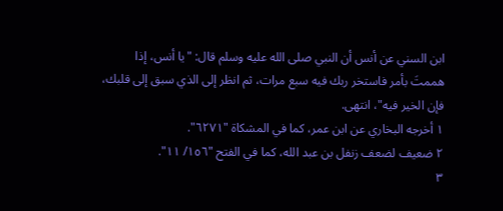ابن السني عن أنس أن النبي صلى الله عليه وسلم قال: "يا أنس، إذا هممتَ بأمر فاستخر ربك فيه سبع مرات، ثم انظر إلى الذي سبق إلى قلبك، فإن الخير فيه"، انتهى.
١ أخرجه البخاري عن ابن عمر، كما في المشكاة "٦٢٧١".
٢ ضعيف لضعف زنفل بن عبد الله، كما في الفتح "١٥٦/ ١١".
٣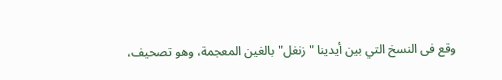وقع فى النسخ التي بين أيدينا "زنغل" بالغين المعجمة، وهو تصحيف،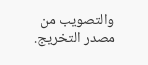والتصويب من مصدر التخريج.